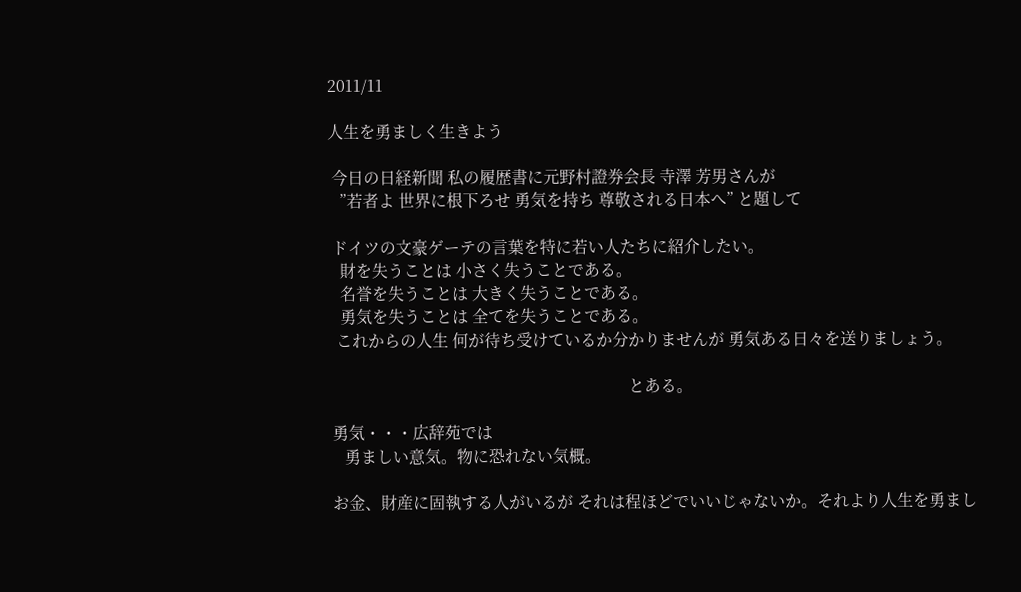2011/11

人生を勇ましく生きよう

 今日の日経新聞 私の履歴書に元野村證券会長 寺澤 芳男さんが
   ”若者よ 世界に根下ろせ 勇気を持ち 尊敬される日本へ” と題して

 ドイツの文豪ゲーテの言葉を特に若い人たちに紹介したい。
   財を失うことは 小さく失うことである。
   名誉を失うことは 大きく失うことである。
   勇気を失うことは 全てを失うことである。
  これからの人生 何が待ち受けているか分かりませんが 勇気ある日々を送りましょう。

                                                                           とある。

 勇気・・・広辞苑では
    勇ましい意気。物に恐れない気概。

 お金、財産に固執する人がいるが それは程ほどでいいじゃないか。それより人生を勇まし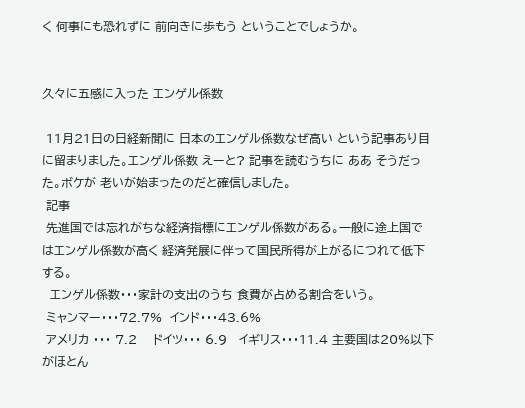く 何事にも恐れずに 前向きに歩もう ということでしょうか。


久々に五感に入った エンゲル係数

 11月21日の日経新聞に 日本のエンゲル係数なぜ高い という記事あり目に留まりました。エンゲル係数 えーと? 記事を読むうちに ああ そうだった。ボケが 老いが始まったのだと確信しました。
 記事
 先進国では忘れがちな経済指標にエンゲル係数がある。一般に途上国ではエンゲル係数が高く 経済発展に伴って国民所得が上がるにつれて低下する。
  エンゲル係数・・・家計の支出のうち 食費が占める割合をいう。
 ミャンマー・・・72.7%  インド・・・43.6%
 アメリカ ・・・ 7.2    ドイツ・・・ 6.9   イギリス・・・11.4 主要国は20%以下がほとん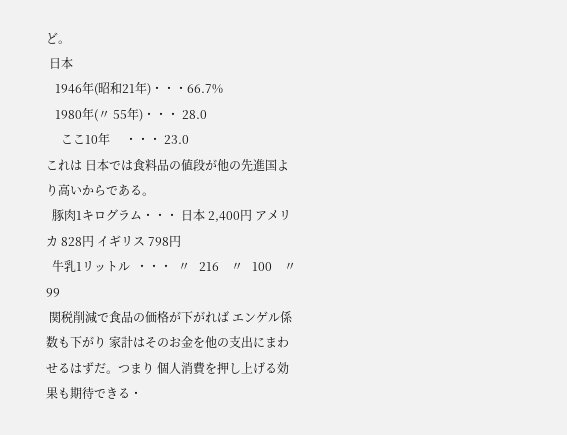ど。
 日本
   1946年(昭和21年)・・・66.7%
   1980年(〃 55年)・・・ 28.0
     ここ10年     ・・・ 23.0
これは 日本では食料品の値段が他の先進国より高いからである。
  豚肉1キログラム・・・ 日本 2,400円 アメリカ 828円 イギリス 798円
  牛乳1リットル  ・・・  〃   216    〃   100    〃    99
 関税削減で食品の価格が下がれば エンゲル係数も下がり 家計はそのお金を他の支出にまわせるはずだ。つまり 個人消費を押し上げる効果も期待できる・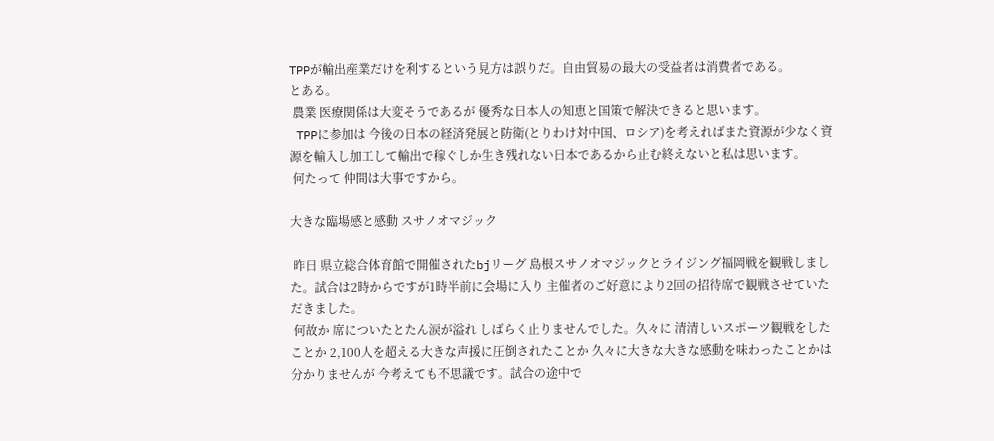TPPが輸出産業だけを利するという見方は誤りだ。自由貿易の最大の受益者は消費者である。                   とある。
 農業 医療関係は大変そうであるが 優秀な日本人の知恵と国策で解決できると思います。
 TPPに参加は 今後の日本の経済発展と防衛(とりわけ対中国、ロシア)を考えればまた資源が少なく資源を輸入し加工して輸出で稼ぐしか生き残れない日本であるから止む終えないと私は思います。
 何たって 仲間は大事ですから。

大きな臨場感と感動 スサノオマジック

 昨日 県立総合体育館で開催されたbjリーグ 島根スサノオマジックとライジング福岡戦を観戦しました。試合は2時からですが1時半前に会場に入り 主催者のご好意により2回の招待席で観戦させていただきました。
 何故か 席についたとたん涙が溢れ しばらく止りませんでした。久々に 清清しいスポーツ観戦をしたことか 2,100人を超える大きな声援に圧倒されたことか 久々に大きな大きな感動を味わったことかは分かりませんが 今考えても不思議です。試合の途中で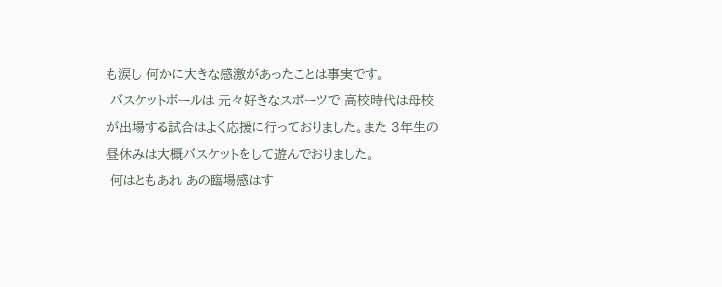も涙し 何かに大きな感激があったことは事実です。
 バスケットボールは 元々好きなスポーツで 高校時代は母校が出場する試合はよく応援に行っておりました。また 3年生の昼休みは大概バスケットをして遊んでおりました。
 何はともあれ あの臨場感はす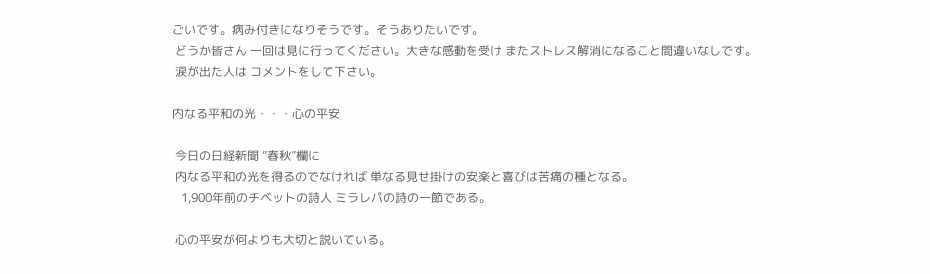ごいです。病み付きになりそうです。そうありたいです。
 どうか皆さん 一回は見に行ってください。大きな感動を受け またストレス解消になること間違いなしです。
 涙が出た人は コメントをして下さい。

内なる平和の光・・・心の平安

 今日の日経新聞 ”春秋”欄に
 内なる平和の光を得るのでなければ 単なる見せ掛けの安楽と喜びは苦痛の種となる。
   1,900年前のチベットの詩人 ミラレパの詩の一節である。

 心の平安が何よりも大切と説いている。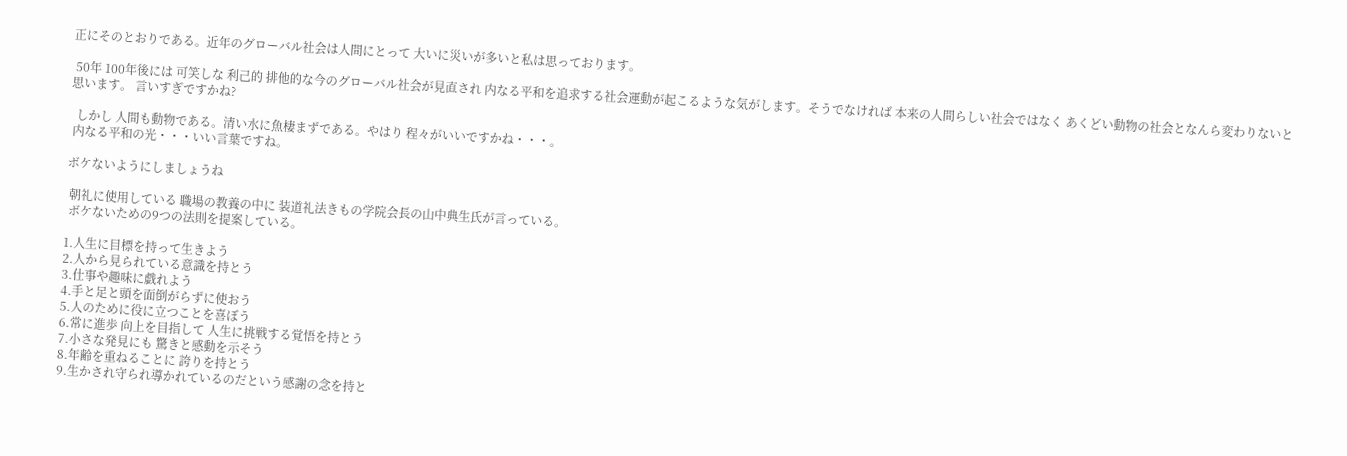正にそのとおりである。近年のグローバル社会は人間にとって 大いに災いが多いと私は思っております。

 50年 100年後には 可笑しな 利己的 排他的な今のグローバル社会が見直され 内なる平和を追求する社会運動が起こるような気がします。そうでなければ 本来の人間らしい社会ではなく あくどい動物の社会となんら変わりないと思います。 言いすぎですかね?

  しかし 人間も動物である。清い水に魚棲まずである。やはり 程々がいいですかね・・・。
 内なる平和の光・・・いい言葉ですね。

ボケないようにしましょうね

 朝礼に使用している 職場の教養の中に 装道礼法きもの学院会長の山中典生氏が言っている。
 ボケないための9つの法則を提案している。

1.人生に目標を持って生きよう
2.人から見られている意識を持とう
3.仕事や趣味に戯れよう
4.手と足と頭を面倒がらずに使おう
5.人のために役に立つことを喜ぼう
6.常に進歩 向上を目指して 人生に挑戦する覚悟を持とう
7.小さな発見にも 驚きと感動を示そう
8.年齢を重ねることに 誇りを持とう
9.生かされ守られ導かれているのだという感謝の念を持と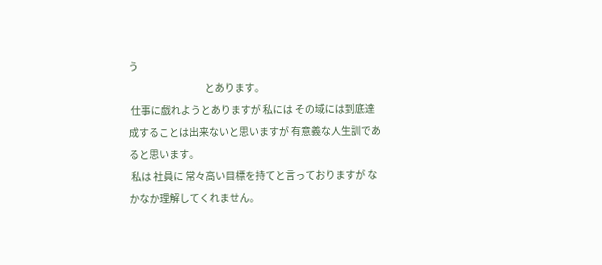う
                                      とあります。
 仕事に戯れようとありますが 私には その域には到底達成することは出来ないと思いますが 有意義な人生訓であると思います。
 私は 社員に 常々高い目標を持てと言っておりますが なかなか理解してくれません。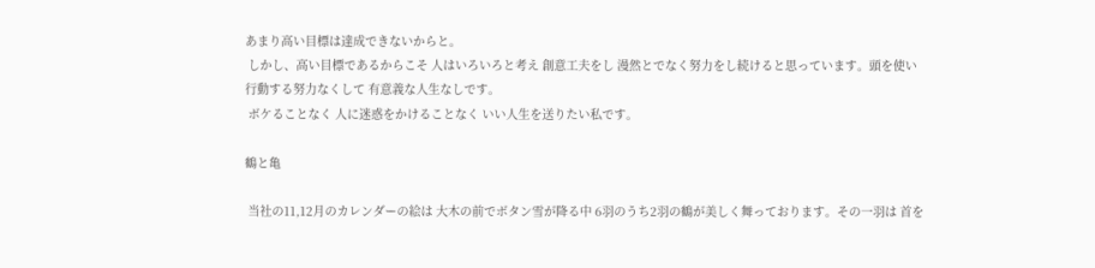あまり高い目標は達成できないからと。
 しかし、高い目標であるからこそ 人はいろいろと考え 創意工夫をし 漫然とでなく努力をし続けると思っています。頭を使い 行動する努力なくして 有意義な人生なしです。
 ボケることなく 人に迷惑をかけることなく いい人生を送りたい私です。

鶴と亀

 当社の11,12月のカレンダーの絵は 大木の前でボタン雪が降る中 6羽のうち2羽の鶴が美しく舞っております。その一羽は 首を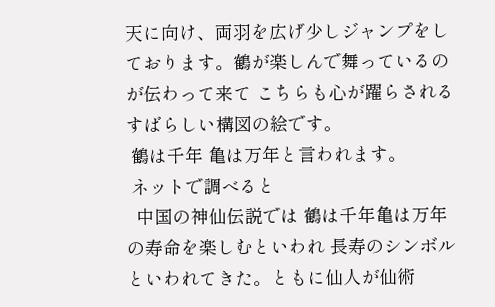天に向け、両羽を広げ少しジャンプをしております。鶴が楽しんで舞っているのが伝わって来て こちらも心が躍らされるすばらしい構図の絵です。
 鶴は千年 亀は万年と言われます。
 ネットで調べると
  中国の神仙伝説では 鶴は千年亀は万年の寿命を楽しむといわれ 長寿のシンボルといわれてきた。ともに仙人が仙術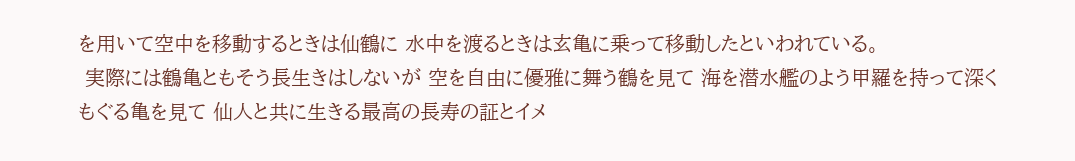を用いて空中を移動するときは仙鶴に 水中を渡るときは玄亀に乗って移動したといわれている。
 実際には鶴亀ともそう長生きはしないが 空を自由に優雅に舞う鶴を見て 海を潜水艦のよう甲羅を持って深くもぐる亀を見て 仙人と共に生きる最高の長寿の証とイメ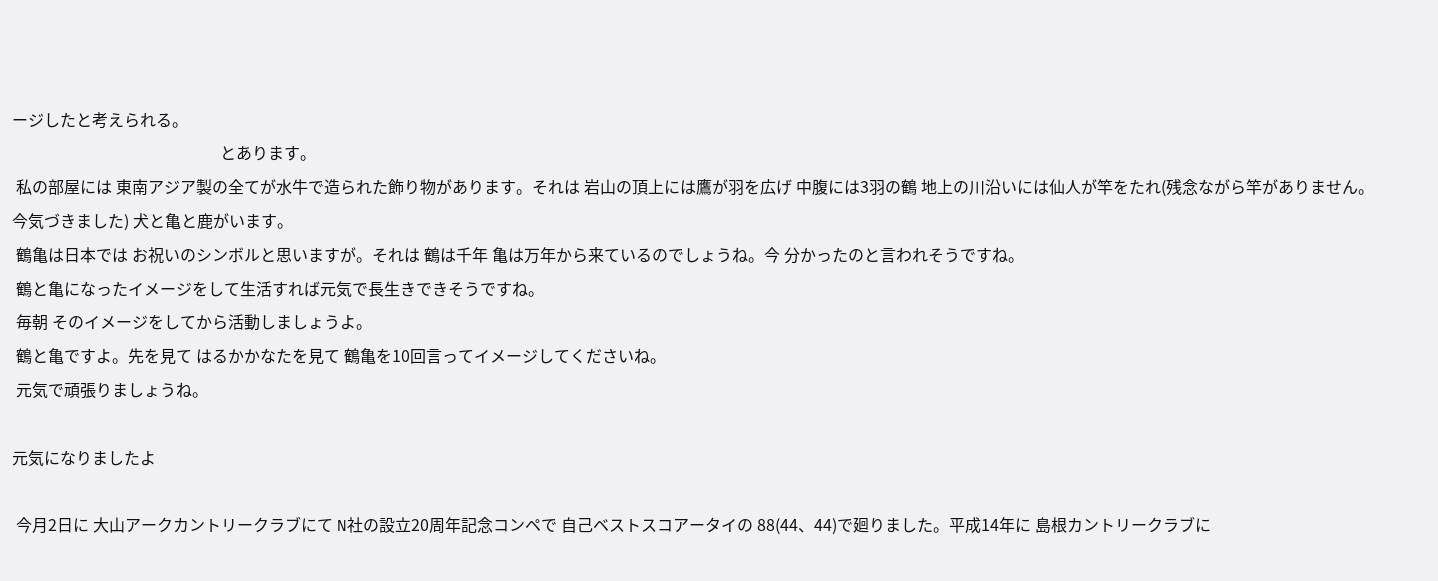ージしたと考えられる。
                                                    とあります。
 私の部屋には 東南アジア製の全てが水牛で造られた飾り物があります。それは 岩山の頂上には鷹が羽を広げ 中腹には3羽の鶴 地上の川沿いには仙人が竿をたれ(残念ながら竿がありません。今気づきました) 犬と亀と鹿がいます。
 鶴亀は日本では お祝いのシンボルと思いますが。それは 鶴は千年 亀は万年から来ているのでしょうね。今 分かったのと言われそうですね。
 鶴と亀になったイメージをして生活すれば元気で長生きできそうですね。
 毎朝 そのイメージをしてから活動しましょうよ。
 鶴と亀ですよ。先を見て はるかかなたを見て 鶴亀を10回言ってイメージしてくださいね。
 元気で頑張りましょうね。

元気になりましたよ

 今月2日に 大山アークカントリークラブにて N社の設立20周年記念コンペで 自己ベストスコアータイの 88(44、44)で廻りました。平成14年に 島根カントリークラブに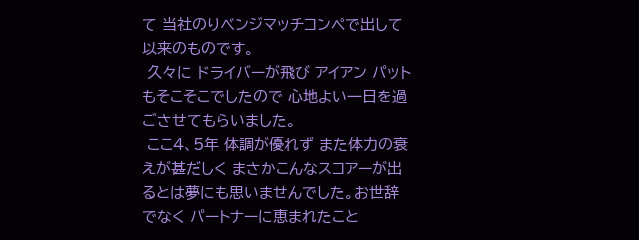て 当社のりべンジマッチコンペで出して以来のものです。
 久々に ドライバーが飛び アイアン パットもそこそこでしたので 心地よい一日を過ごさせてもらいました。
 ここ4、5年 体調が優れず また体力の衰えが甚だしく まさかこんなスコアーが出るとは夢にも思いませんでした。お世辞でなく パートナーに恵まれたこと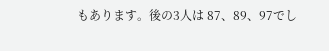もあります。後の3人は 87、89、97でし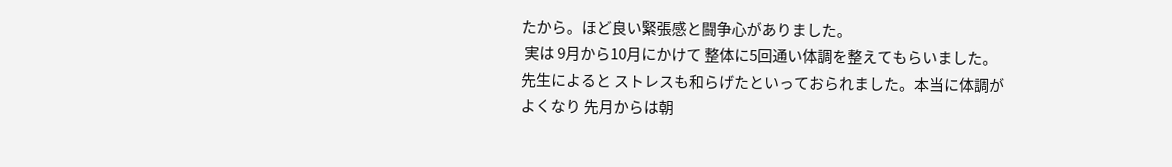たから。ほど良い緊張感と闘争心がありました。
 実は 9月から10月にかけて 整体に5回通い体調を整えてもらいました。先生によると ストレスも和らげたといっておられました。本当に体調がよくなり 先月からは朝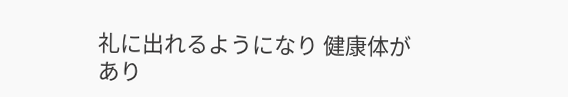礼に出れるようになり 健康体があり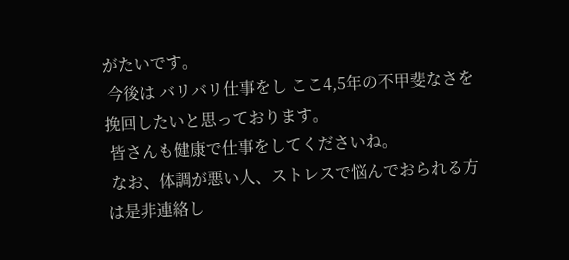がたいです。
 今後は バリバリ仕事をし ここ4,5年の不甲斐なさを挽回したいと思っております。
 皆さんも健康で仕事をしてくださいね。
 なお、体調が悪い人、ストレスで悩んでおられる方は是非連絡し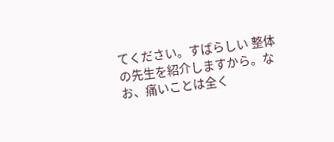てください。すばらしい 整体の先生を紹介しますから。なお、痛いことは全く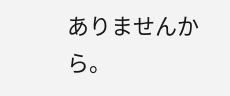ありませんから。